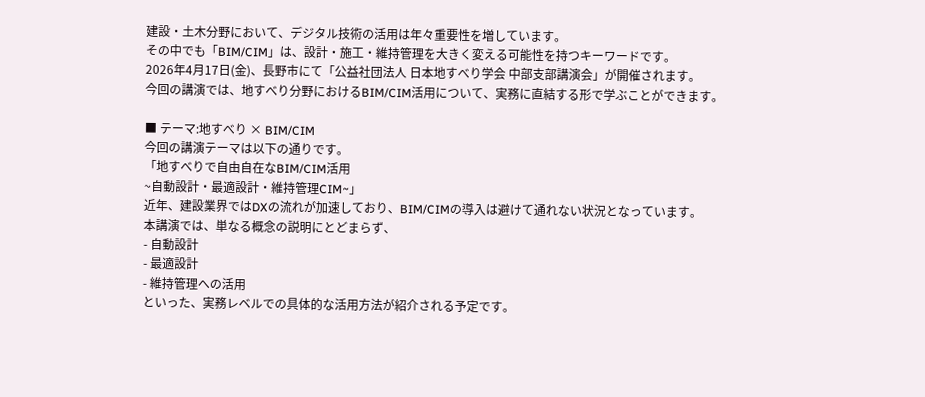建設・土木分野において、デジタル技術の活用は年々重要性を増しています。
その中でも「BIM/CIM」は、設計・施工・維持管理を大きく変える可能性を持つキーワードです。
2026年4月17日(金)、長野市にて「公益社団法人 日本地すべり学会 中部支部講演会」が開催されます。
今回の講演では、地すべり分野におけるBIM/CIM活用について、実務に直結する形で学ぶことができます。

■ テーマ:地すべり × BIM/CIM
今回の講演テーマは以下の通りです。
「地すべりで自由自在なBIM/CIM活用
~自動設計・最適設計・維持管理CIM~」
近年、建設業界ではDXの流れが加速しており、BIM/CIMの導入は避けて通れない状況となっています。
本講演では、単なる概念の説明にとどまらず、
- 自動設計
- 最適設計
- 維持管理への活用
といった、実務レベルでの具体的な活用方法が紹介される予定です。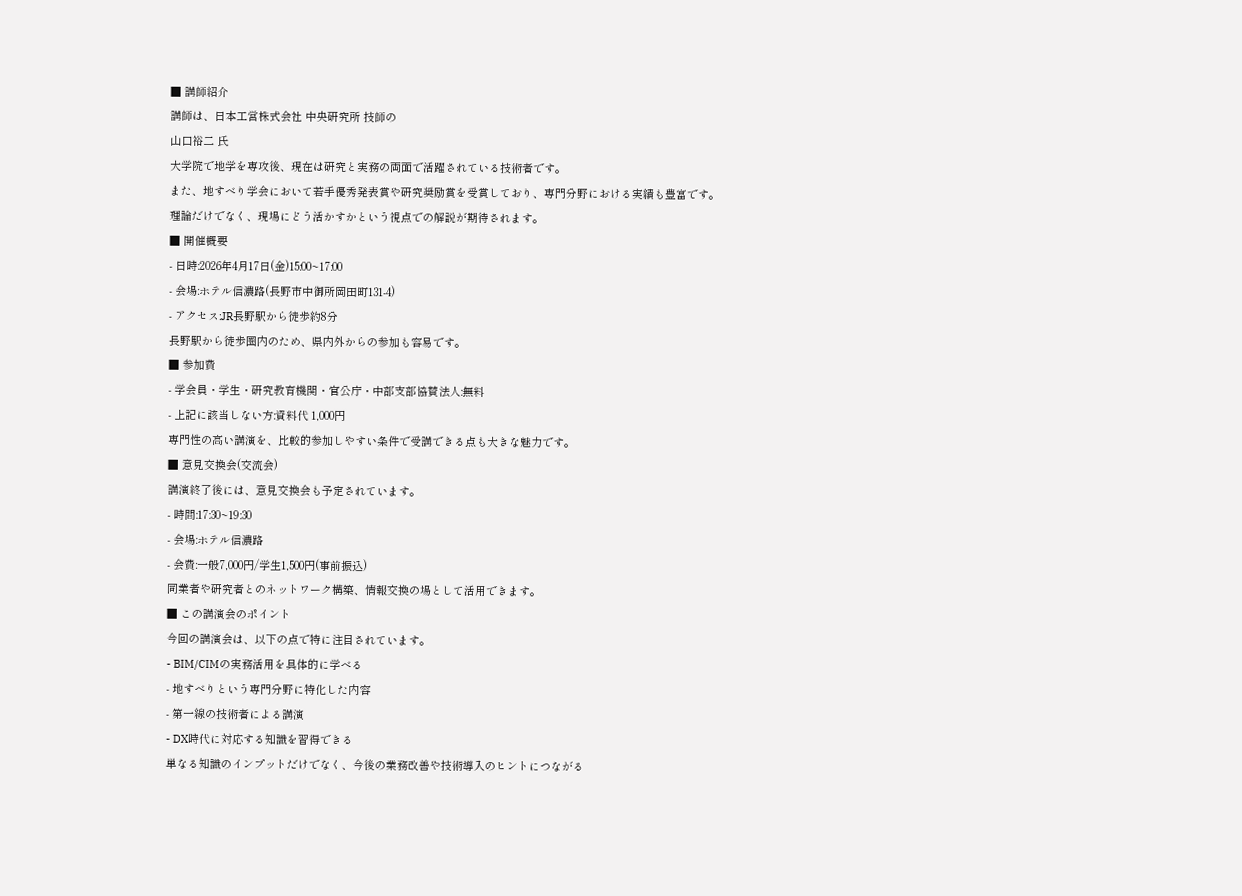■ 講師紹介
講師は、日本工営株式会社 中央研究所 技師の
山口裕二 氏
大学院で地学を専攻後、現在は研究と実務の両面で活躍されている技術者です。
また、地すべり学会において若手優秀発表賞や研究奨励賞を受賞しており、専門分野における実績も豊富です。
理論だけでなく、現場にどう活かすかという視点での解説が期待されます。
■ 開催概要
- 日時:2026年4月17日(金)15:00~17:00
- 会場:ホテル信濃路(長野市中御所岡田町131-4)
- アクセス:JR長野駅から徒歩約8分
長野駅から徒歩圏内のため、県内外からの参加も容易です。
■ 参加費
- 学会員・学生・研究教育機関・官公庁・中部支部協賛法人:無料
- 上記に該当しない方:資料代 1,000円
専門性の高い講演を、比較的参加しやすい条件で受講できる点も大きな魅力です。
■ 意見交換会(交流会)
講演終了後には、意見交換会も予定されています。
- 時間:17:30~19:30
- 会場:ホテル信濃路
- 会費:一般7,000円/学生1,500円(事前振込)
同業者や研究者とのネットワーク構築、情報交換の場として活用できます。
■ この講演会のポイント
今回の講演会は、以下の点で特に注目されています。
- BIM/CIMの実務活用を具体的に学べる
- 地すべりという専門分野に特化した内容
- 第一線の技術者による講演
- DX時代に対応する知識を習得できる
単なる知識のインプットだけでなく、今後の業務改善や技術導入のヒントにつながる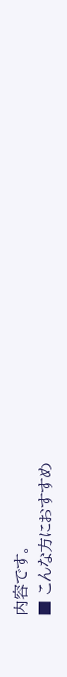内容です。
■ こんな方におすすめ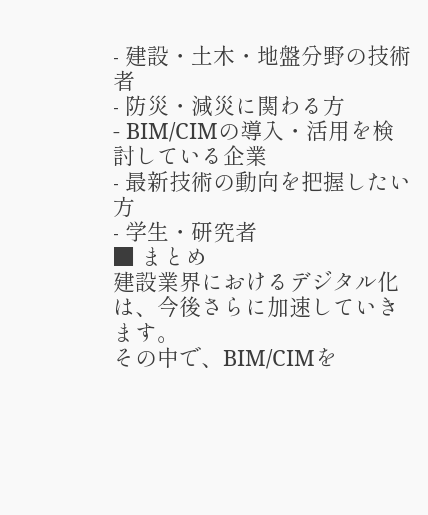- 建設・土木・地盤分野の技術者
- 防災・減災に関わる方
- BIM/CIMの導入・活用を検討している企業
- 最新技術の動向を把握したい方
- 学生・研究者
■ まとめ
建設業界におけるデジタル化は、今後さらに加速していきます。
その中で、BIM/CIMを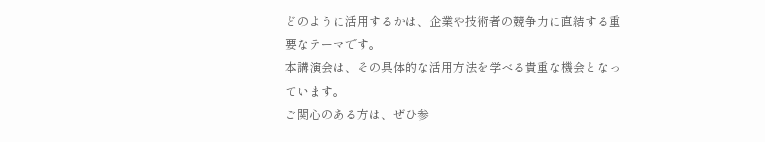どのように活用するかは、企業や技術者の競争力に直結する重要なテーマです。
本講演会は、その具体的な活用方法を学べる貴重な機会となっています。
ご関心のある方は、ぜひ参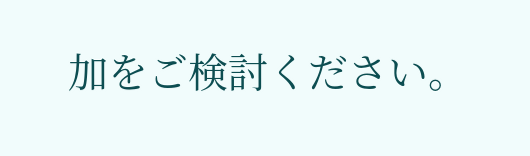加をご検討ください。